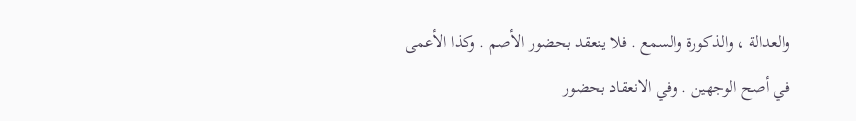والعدالة ، والذكورة والسمع . فلا ينعقد بحضور الأصم . وكذا الأعمى
في أصح الوجهين . وفي الانعقاد بحضور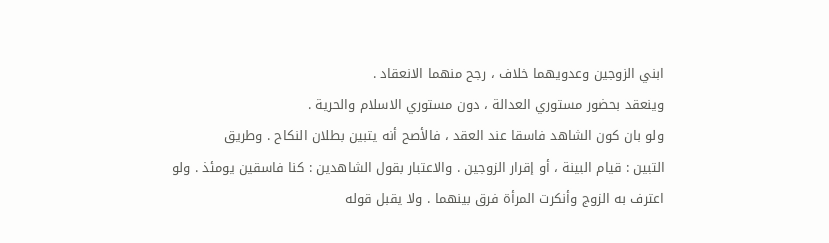ابني الزوجين وعدويهما خلاف ، رجح منهما الانعقاد .
وينعقد بحضور مستوري العدالة ، دون مستوري الاسلام والحرية .
ولو بان كون الشاهد فاسقا عند العقد ، فالأصح أنه يتبين بطلان النكاح . وطريق
التبين : قيام البينة ، أو إقرار الزوجين . والاعتبار بقول الشاهدين : كنا فاسقين يومئذ . ولو
اعترف به الزوج وأنكرت المرأة فرق بينهما . ولا يقبل قوله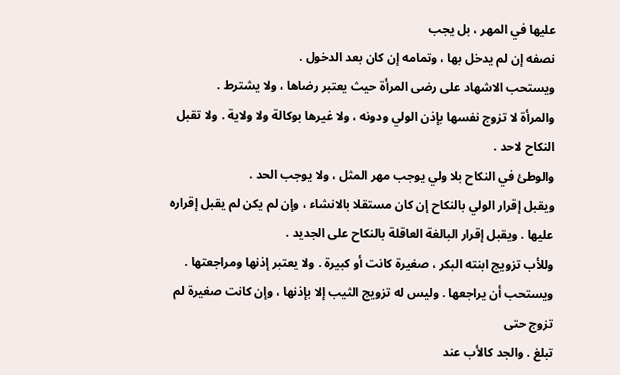عليها في المهر ، بل يجب
نصفه إن لم يدخل بها ، وتمامه إن كان بعد الدخول .
ويستحب الاشهاد على رضى المرأة حيث يعتبر رضاها ، ولا يشترط .
والمرأة لا تزوج نفسها بإذن الولي ودونه ، ولا غيرها بوكالة ولا ولاية . ولا تقبل
النكاح لاحد .
والوطئ في النكاح بلا ولي يوجب مهر المثل ، ولا يوجب الحد .
ويقبل إقرار الولي بالنكاح إن كان مستقلا بالانشاء ، وإن لم يكن لم يقبل إقراره
عليها . ويقبل إقرار البالغة العاقلة بالنكاح على الجديد .
وللأب تزويج ابنته البكر ، صغيرة كانت أو كبيرة . ولا يعتبر إذنها ومراجعتها .
ويستحب أن يراجعها . وليس له تزويج الثيب إلا بإذنها ، وإن كانت صغيرة لم تزوج حتى
تبلغ . والجد كالأب عند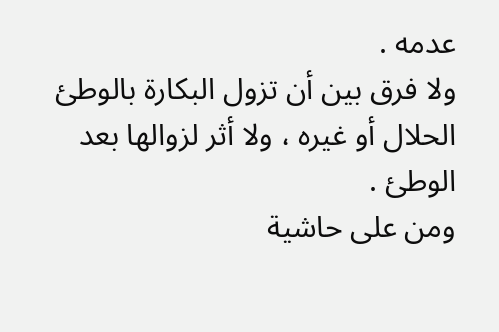عدمه .
ولا فرق بين أن تزول البكارة بالوطئ الحلال أو غيره ، ولا أثر لزوالها بعد الوطئ .
ومن على حاشية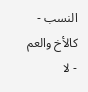النسب - كالأخ والعم - لا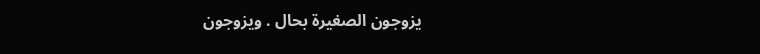يزوجون الصغيرة بحال . ويزوجون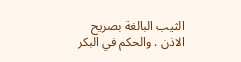الثيب البالغة بصريح الاذن . والحكم في البكر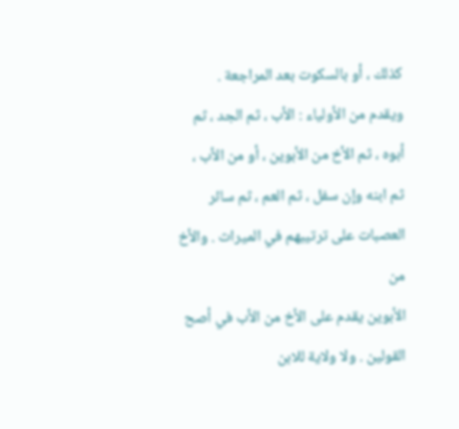كذلك ، أو بالسكوت بعد المراجعة .
ويقدم من الأولياء : الأب ، ثم الجد ، ثم أبوه ، ثم الأخ من الأبوين ، أو من الأب ،
ثم ابنه وإن سفل ، ثم العم ، ثم سائر العصبات على ترتيبهم في الميراث . والأخ من
الأبوين يقدم على الأخ من الأب في أصح القولين . ولا ولاية للابن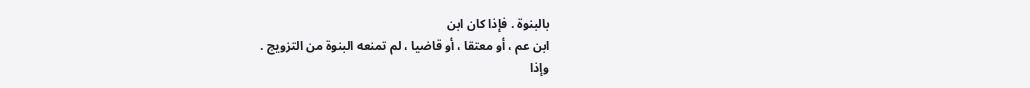بالبنوة . فإذا كان ابن
ابن عم ، أو معتقا ، أو قاضيا ، لم تمنعه البنوة من التزويج .
وإذا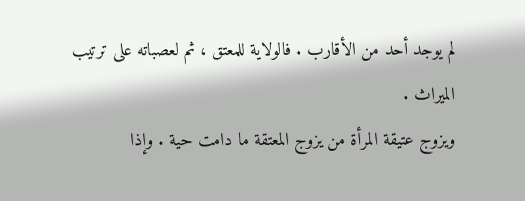لم يوجد أحد من الأقارب . فالولاية للمعتق ، ثم لعصباته على ترتيب
الميراث .
ويزوج عتيقة المرأة من يزوج المعتقة ما دامت حية . وإذا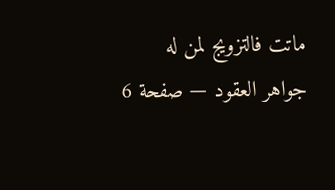ماتت فالتزويج لمن له
جواهر العقود — صفحة 6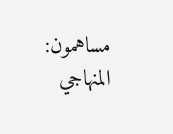مساهمون: المنهاجي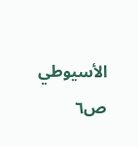الأسيوطي
ص٦